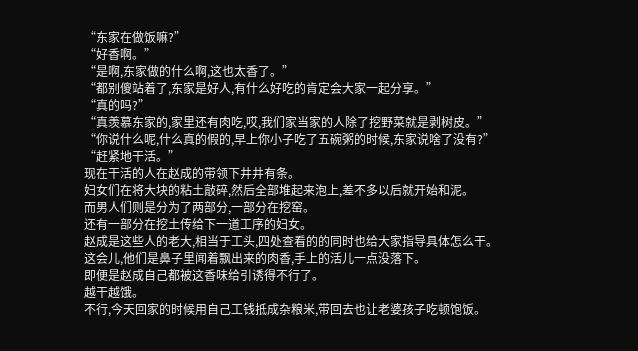“东家在做饭嘛?”
“好香啊。”
“是啊,东家做的什么啊,这也太香了。”
“都别傻站着了,东家是好人,有什么好吃的肯定会大家一起分享。”
“真的吗?”
“真羡慕东家的,家里还有肉吃,哎,我们家当家的人除了挖野菜就是剥树皮。”
“你说什么呢,什么真的假的,早上你小子吃了五碗粥的时候,东家说啥了没有?”
“赶紧地干活。”
现在干活的人在赵成的带领下井井有条。
妇女们在将大块的粘土敲碎,然后全部堆起来泡上,差不多以后就开始和泥。
而男人们则是分为了两部分,一部分在挖窑。
还有一部分在挖土传给下一道工序的妇女。
赵成是这些人的老大,相当于工头,四处查看的的同时也给大家指导具体怎么干。
这会儿,他们是鼻子里闻着飘出来的肉香,手上的活儿一点没落下。
即便是赵成自己都被这香味给引诱得不行了。
越干越饿。
不行,今天回家的时候用自己工钱抵成杂粮米,带回去也让老婆孩子吃顿饱饭。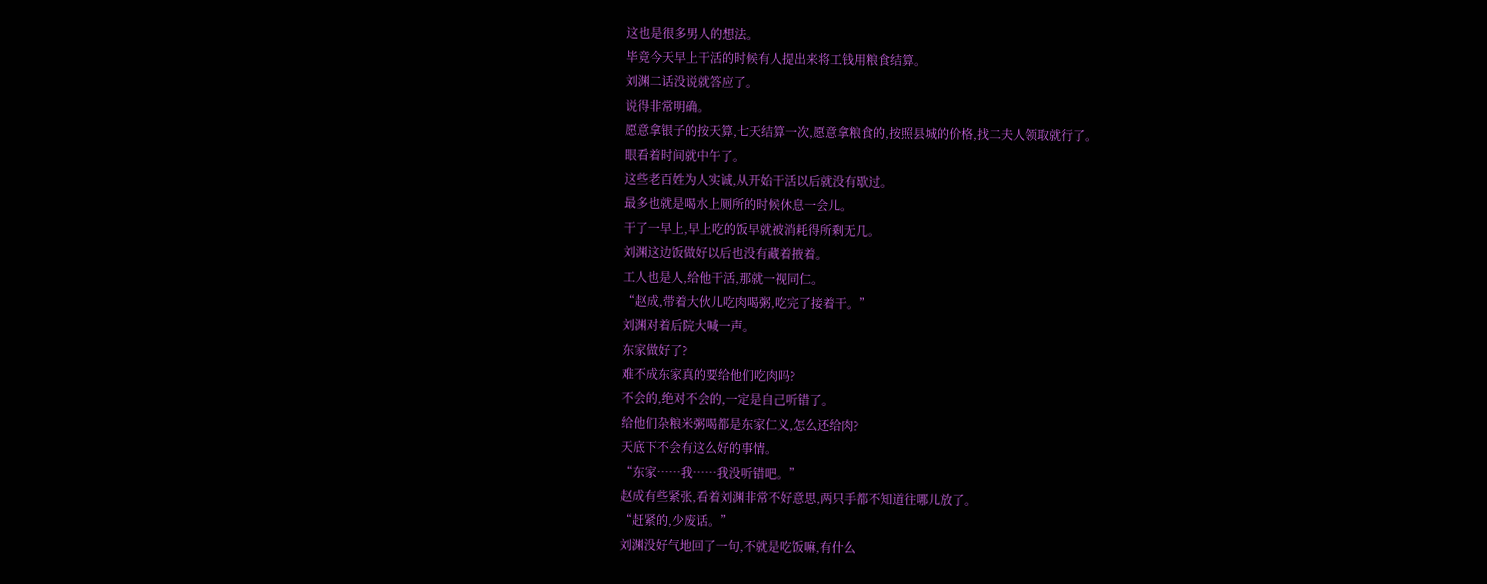这也是很多男人的想法。
毕竟今天早上干活的时候有人提出来将工钱用粮食结算。
刘渊二话没说就答应了。
说得非常明确。
愿意拿银子的按天算,七天结算一次,愿意拿粮食的,按照县城的价格,找二夫人领取就行了。
眼看着时间就中午了。
这些老百姓为人实诚,从开始干活以后就没有歇过。
最多也就是喝水上厕所的时候休息一会儿。
干了一早上,早上吃的饭早就被消耗得所剩无几。
刘渊这边饭做好以后也没有藏着掖着。
工人也是人,给他干活,那就一视同仁。
“赵成,带着大伙儿吃肉喝粥,吃完了接着干。”
刘渊对着后院大喊一声。
东家做好了?
难不成东家真的要给他们吃肉吗?
不会的,绝对不会的,一定是自己听错了。
给他们杂粮米粥喝都是东家仁义,怎么还给肉?
天底下不会有这么好的事情。
“东家……我……我没听错吧。”
赵成有些紧张,看着刘渊非常不好意思,两只手都不知道往哪儿放了。
“赶紧的,少废话。”
刘渊没好气地回了一句,不就是吃饭嘛,有什么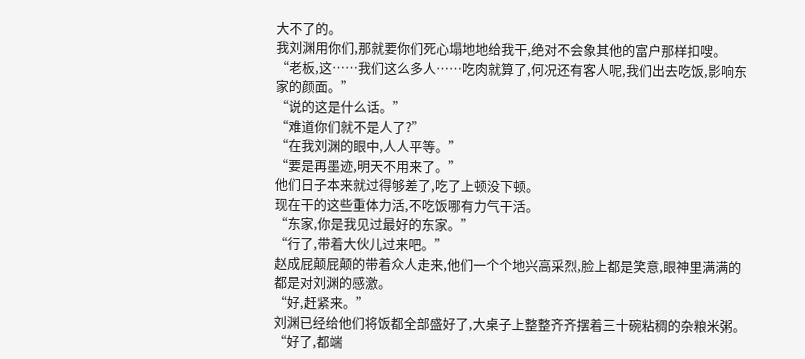大不了的。
我刘渊用你们,那就要你们死心塌地地给我干,绝对不会象其他的富户那样扣嗖。
“老板,这……我们这么多人……吃肉就算了,何况还有客人呢,我们出去吃饭,影响东家的颜面。”
“说的这是什么话。”
“难道你们就不是人了?”
“在我刘渊的眼中,人人平等。”
“要是再墨迹,明天不用来了。”
他们日子本来就过得够差了,吃了上顿没下顿。
现在干的这些重体力活,不吃饭哪有力气干活。
“东家,你是我见过最好的东家。”
“行了,带着大伙儿过来吧。”
赵成屁颠屁颠的带着众人走来,他们一个个地兴高采烈,脸上都是笑意,眼神里满满的都是对刘渊的感激。
“好,赶紧来。”
刘渊已经给他们将饭都全部盛好了,大桌子上整整齐齐摆着三十碗粘稠的杂粮米粥。
“好了,都端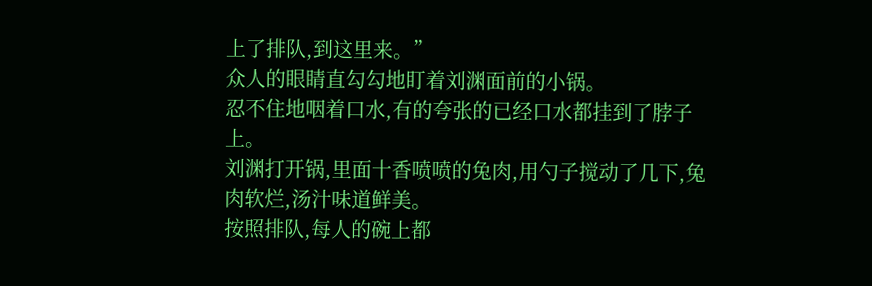上了排队,到这里来。”
众人的眼睛直勾勾地盯着刘渊面前的小锅。
忍不住地咽着口水,有的夸张的已经口水都挂到了脖子上。
刘渊打开锅,里面十香喷喷的兔肉,用勺子搅动了几下,兔肉软烂,汤汁味道鲜美。
按照排队,每人的碗上都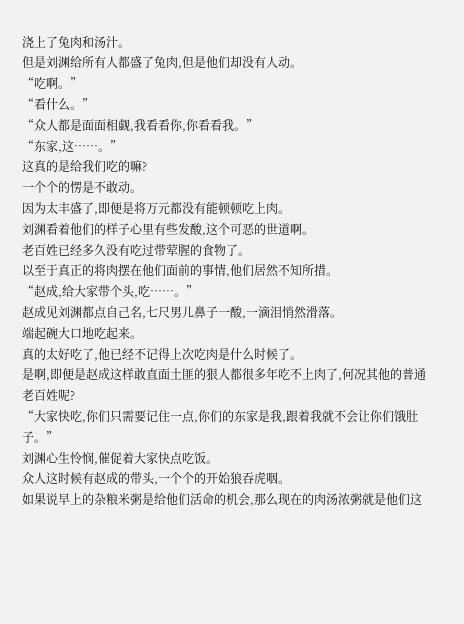浇上了兔肉和汤汁。
但是刘渊给所有人都盛了兔肉,但是他们却没有人动。
“吃啊。”
“看什么。”
“众人都是面面相觑,我看看你,你看看我。”
“东家,这……。”
这真的是给我们吃的嘛?
一个个的愣是不敢动。
因为太丰盛了,即便是将万元都没有能顿顿吃上肉。
刘渊看着他们的样子心里有些发酸,这个可恶的世道啊。
老百姓已经多久没有吃过带荤腥的食物了。
以至于真正的将肉摆在他们面前的事情,他们居然不知所措。
“赵成,给大家带个头,吃……。”
赵成见刘渊都点自己名,七尺男儿鼻子一酸,一滴泪悄然滑落。
端起碗大口地吃起来。
真的太好吃了,他已经不记得上次吃肉是什么时候了。
是啊,即便是赵成这样敢直面土匪的狠人都很多年吃不上肉了,何况其他的普通老百姓呢?
“大家快吃,你们只需要记住一点,你们的东家是我,跟着我就不会让你们饿肚子。”
刘渊心生怜悯,催促着大家快点吃饭。
众人这时候有赵成的带头,一个个的开始狼吞虎咽。
如果说早上的杂粮米粥是给他们活命的机会,那么现在的肉汤浓粥就是他们这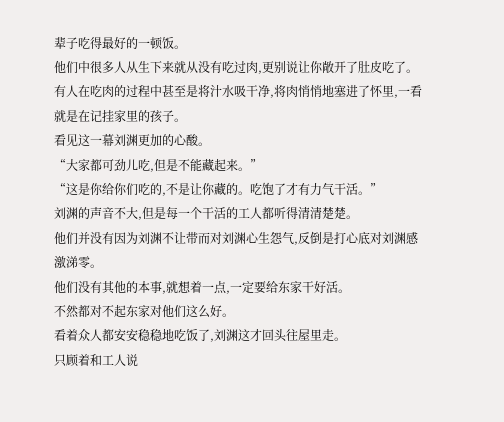辈子吃得最好的一顿饭。
他们中很多人从生下来就从没有吃过肉,更别说让你敞开了肚皮吃了。
有人在吃肉的过程中甚至是将汁水吸干净,将肉悄悄地塞进了怀里,一看就是在记挂家里的孩子。
看见这一幕刘渊更加的心酸。
“大家都可劲儿吃,但是不能藏起来。”
“这是你给你们吃的,不是让你藏的。吃饱了才有力气干活。”
刘渊的声音不大,但是每一个干活的工人都听得清清楚楚。
他们并没有因为刘渊不让带而对刘渊心生怨气,反倒是打心底对刘渊感激涕零。
他们没有其他的本事,就想着一点,一定要给东家干好活。
不然都对不起东家对他们这么好。
看着众人都安安稳稳地吃饭了,刘渊这才回头往屋里走。
只顾着和工人说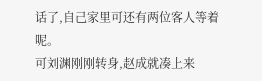话了,自己家里可还有两位客人等着呢。
可刘渊刚刚转身,赵成就凑上来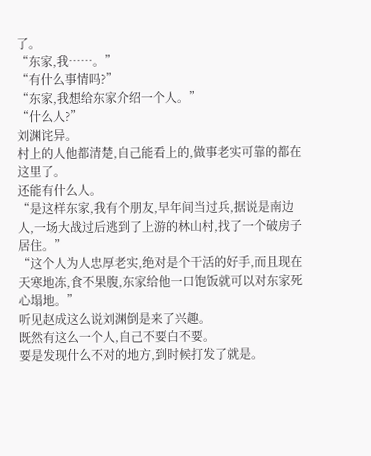了。
“东家,我……。”
“有什么事情吗?”
“东家,我想给东家介绍一个人。”
“什么人?”
刘渊诧异。
村上的人他都清楚,自己能看上的,做事老实可靠的都在这里了。
还能有什么人。
“是这样东家,我有个朋友,早年间当过兵,据说是南边人,一场大战过后逃到了上游的林山村,找了一个破房子居住。”
“这个人为人忠厚老实,绝对是个干活的好手,而且现在天寒地冻,食不果腹,东家给他一口饱饭就可以对东家死心塌地。”
听见赵成这么说刘渊倒是来了兴趣。
既然有这么一个人,自己不要白不要。
要是发现什么不对的地方,到时候打发了就是。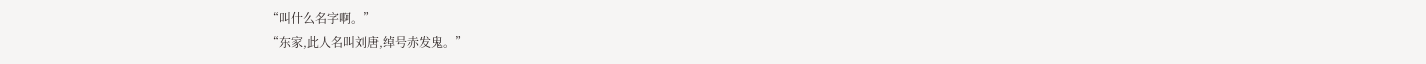“叫什么名字啊。”
“东家,此人名叫刘唐,绰号赤发鬼。”